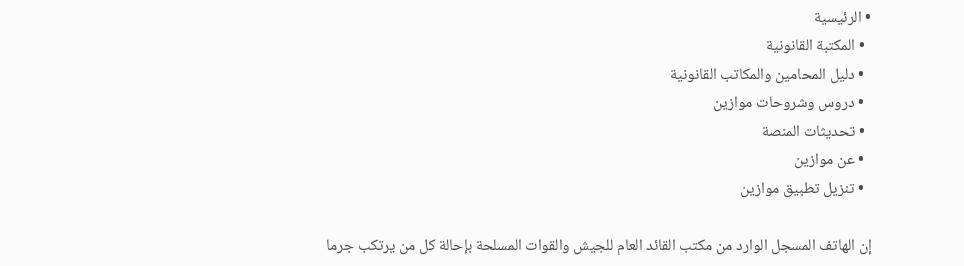• الرئيسية
  • المكتبة القانونية
  • دليل المحامين والمكاتب القانونية
  • دروس وشروحات موازين
  • تحديثات المنصة
  • عن موازين
  • تنزيل تطبيق موازين

إن الهاتف المسجل الوارد من مكتب القائد العام للجيش والقوات المسلحة بإحالة كل من يرتكب جرما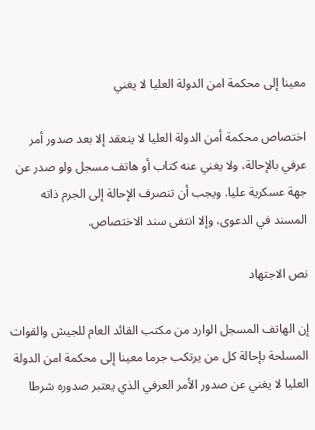معينا إلى محكمة امن الدولة العليا لا يغني

اختصاص محكمة أمن الدولة العليا لا ينعقد إلا بعد صدور أمر عرفي بالإحالة، ولا يغني عنه كتاب أو هاتف مسجل ولو صدر عن جهة عسكرية عليا. ويجب أن تنصرف الإحالة إلى الجرم ذاته المسند في الدعوى، وإلا انتفى سند الاختصاص.

نص الاجتهاد

إن الهاتف المسجل الوارد من مكتب القائد العام للجيش والقوات المسلحة بإحالة كل من يرتكب جرما معينا إلى محكمة امن الدولة العليا لا يغني عن صدور الأمر العرفي الذي يعتبر صدوره شرطا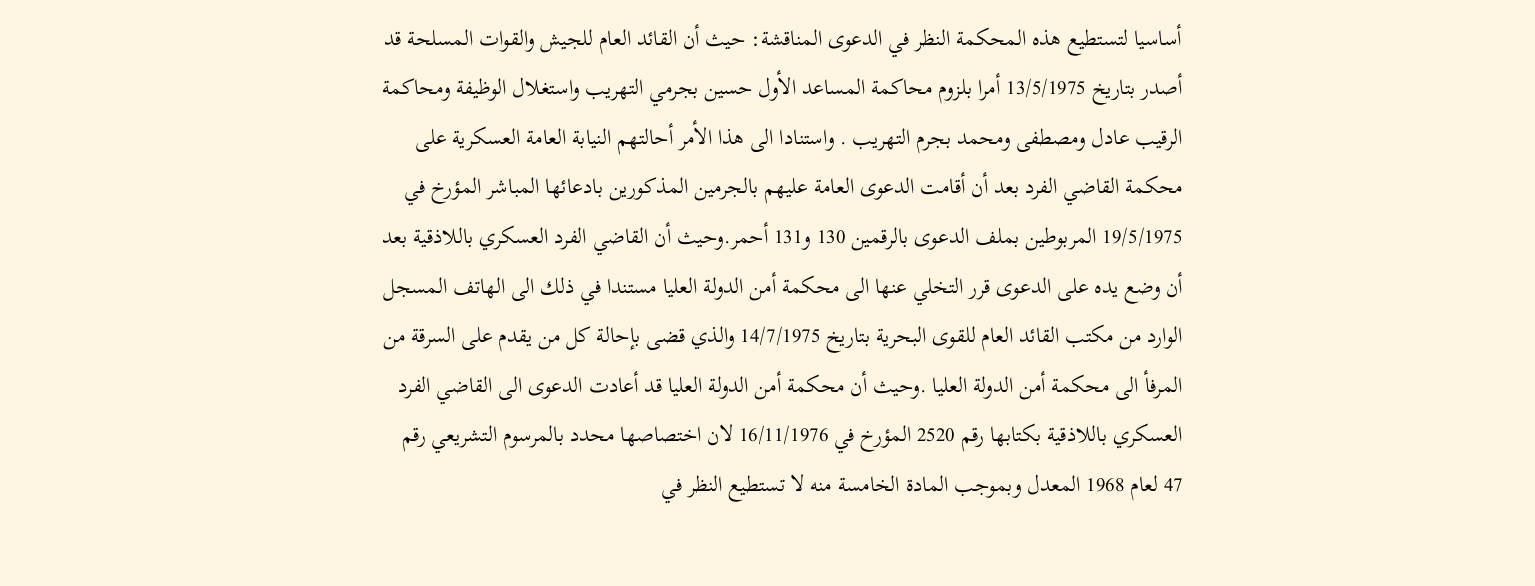أساسيا لتستطيع هذه المحكمة النظر في الدعوى المناقشة: حيث أن القائد العام للجيش والقوات المسلحة قد أصدر بتاريخ 13/5/1975 أمرا بلزوم محاكمة المساعد الأول حسين بجرمي التهريب واستغلال الوظيفة ومحاكمة الرقيب عادل ومصطفى ومحمد بجرم التهريب . واستنادا الى هذا الأمر أحالتهم النيابة العامة العسكرية على محكمة القاضي الفرد بعد أن أقامت الدعوى العامة عليهم بالجرمين المذكورين بادعائها المباشر المؤرخ في 19/5/1975 المربوطين بملف الدعوى بالرقمين 130 و131 أحمر.وحيث أن القاضي الفرد العسكري باللاذقية بعد أن وضع يده على الدعوى قرر التخلي عنها الى محكمة أمن الدولة العليا مستندا في ذلك الى الهاتف المسجل الوارد من مكتب القائد العام للقوى البحرية بتاريخ 14/7/1975 والذي قضى بإحالة كل من يقدم على السرقة من المرفأ الى محكمة أمن الدولة العليا .وحيث أن محكمة أمن الدولة العليا قد أعادت الدعوى الى القاضي الفرد العسكري باللاذقية بكتابها رقم 2520 المؤرخ في 16/11/1976 لان اختصاصها محدد بالمرسوم التشريعي رقم 47 لعام 1968 المعدل وبموجب المادة الخامسة منه لا تستطيع النظر في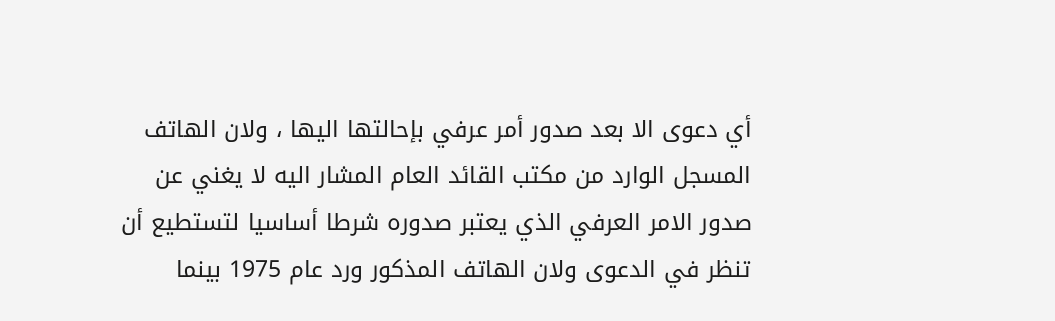أي دعوى الا بعد صدور أمر عرفي بإحالتها اليها ، ولان الهاتف المسجل الوارد من مكتب القائد العام المشار اليه لا يغني عن صدور الامر العرفي الذي يعتبر صدوره شرطا أساسيا لتستطيع أن تنظر في الدعوى ولان الهاتف المذكور ورد عام 1975 بينما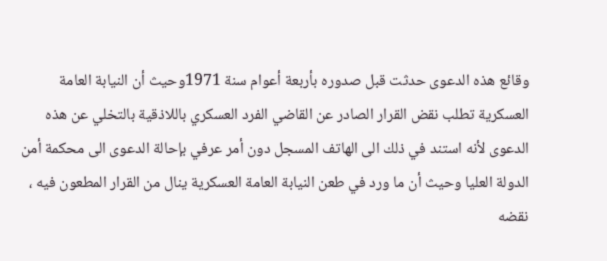وقائع هذه الدعوى حدثت قبل صدوره بأربعة أعوام سنة 1971وحيث أن النيابة العامة العسكرية تطلب نقض القرار الصادر عن القاضي الفرد العسكري باللاذقية بالتخلي عن هذه الدعوى لأنه استند في ذلك الى الهاتف المسجل دون أمر عرفي بإحالة الدعوى الى محكمة أمن الدولة العليا وحيث أن ما ورد في طعن النيابة العامة العسكرية ينال من القرار المطعون فيه ، نقضه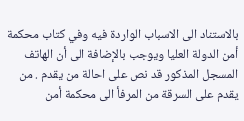بالاستناد الى الاسباب الواردة فيه وفي كتاب محكمة أمن الدولة العليا ويوجب بالإضافة الى أن الهاتف المسجل المذكور قد نص على احالة من يقدم . من يقدم على السرقة من المرفأ الى محكمة أمن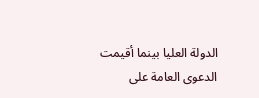الدولة العليا بينما أقيمت الدعوى العامة على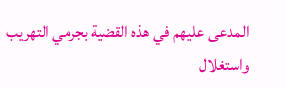المدعى عليهم في هذه القضية بجرمي التهريب واستغلال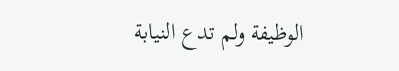الوظيفة ولم تدع النيابة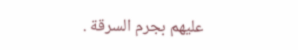عليهم بجرم السرقة .